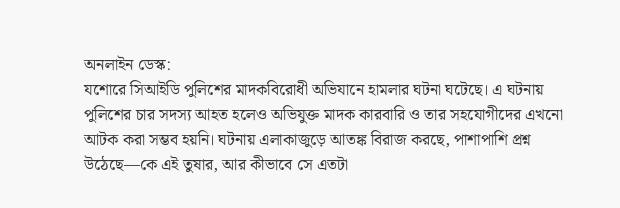অনলাইন ডেস্ক:
যশোরে সিআইডি পুলিশের মাদকবিরোধী অভিযানে হামলার ঘটনা ঘটেছে। এ ঘটনায় পুলিশের চার সদস্য আহত হলেও অভিযুক্ত মাদক কারবারি ও তার সহযোগীদের এখনো আটক করা সম্ভব হয়নি। ঘটনায় এলাকাজুড়ে আতঙ্ক বিরাজ করছে, পাশাপাশি প্রশ্ন উঠেছে—কে এই তুষার, আর কীভাবে সে এতটা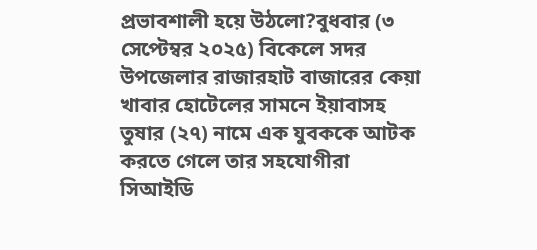প্রভাবশালী হয়ে উঠলো?বুধবার (৩ সেপ্টেম্বর ২০২৫) বিকেলে সদর উপজেলার রাজারহাট বাজারের কেয়া খাবার হোটেলের সামনে ইয়াবাসহ তুষার (২৭) নামে এক যুবককে আটক করতে গেলে তার সহযোগীরা সিআইডি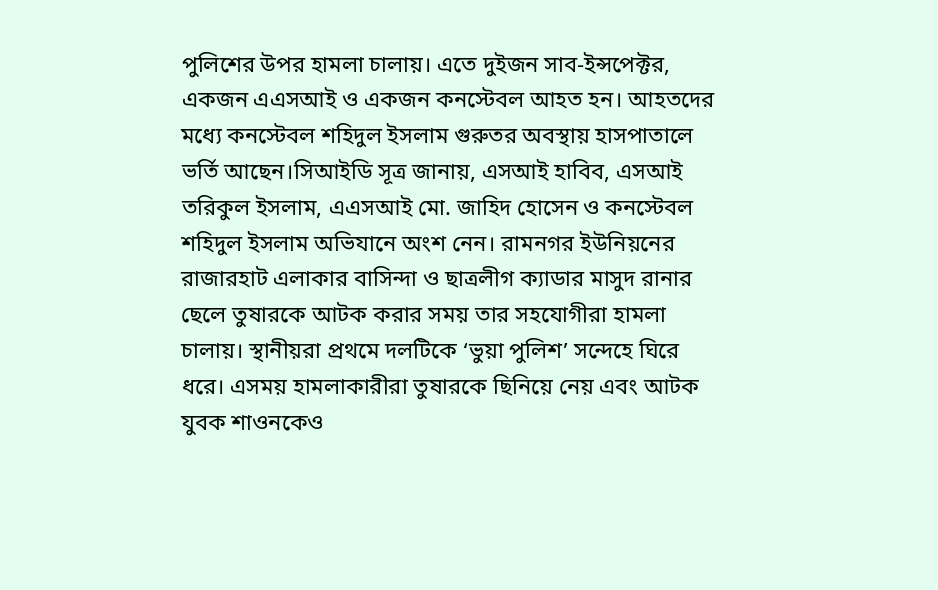পুলিশের উপর হামলা চালায়। এতে দুইজন সাব-ইন্সপেক্টর, একজন এএসআই ও একজন কনস্টেবল আহত হন। আহতদের মধ্যে কনস্টেবল শহিদুল ইসলাম গুরুতর অবস্থায় হাসপাতালে ভর্তি আছেন।সিআইডি সূত্র জানায়, এসআই হাবিব, এসআই তরিকুল ইসলাম, এএসআই মো. জাহিদ হোসেন ও কনস্টেবল শহিদুল ইসলাম অভিযানে অংশ নেন। রামনগর ইউনিয়নের রাজারহাট এলাকার বাসিন্দা ও ছাত্রলীগ ক্যাডার মাসুদ রানার ছেলে তুষারকে আটক করার সময় তার সহযোগীরা হামলা চালায়। স্থানীয়রা প্রথমে দলটিকে ‘ভুয়া পুলিশ’ সন্দেহে ঘিরে ধরে। এসময় হামলাকারীরা তুষারকে ছিনিয়ে নেয় এবং আটক যুবক শাওনকেও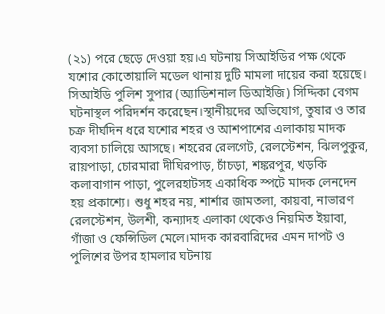(২১) পরে ছেড়ে দেওয়া হয়।এ ঘটনায় সিআইডির পক্ষ থেকে যশোর কোতোয়ালি মডেল থানায় দুটি মামলা দায়ের করা হয়েছে। সিআইডি পুলিশ সুপার (অ্যাডিশনাল ডিআইজি) সিদ্দিকা বেগম ঘটনাস্থল পরিদর্শন করেছেন।স্থানীয়দের অভিযোগ, তুষার ও তার চক্র দীর্ঘদিন ধরে যশোর শহর ও আশপাশের এলাকায় মাদক ব্যবসা চালিয়ে আসছে। শহরের রেলগেট, রেলস্টেশন, ঝিলপুকুর, রায়পাড়া, চোরমারা দীঘিরপাড়, চাঁচড়া, শঙ্করপুর, খড়কি কলাবাগান পাড়া, পুলেরহাটসহ একাধিক স্পটে মাদক লেনদেন হয় প্রকাশ্যে। শুধু শহর নয়, শার্শার জামতলা, কায়বা, নাভারণ রেলস্টেশন, উলশী, কন্যাদহ এলাকা থেকেও নিয়মিত ইয়াবা, গাঁজা ও ফেন্সিডিল মেলে।মাদক কারবারিদের এমন দাপট ও পুলিশের উপর হামলার ঘটনায়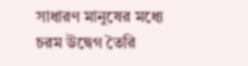সাধারণ মানুষের মধ্যে চরম উদ্বেগ তৈরি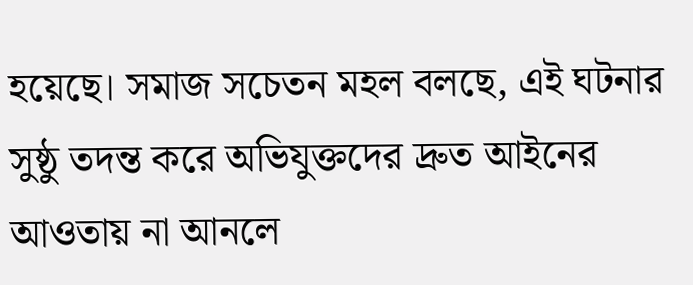হয়েছে। সমাজ সচেতন মহল বলছে, এই ঘটনার সুষ্ঠু তদন্ত করে অভিযুক্তদের দ্রুত আইনের আওতায় না আনলে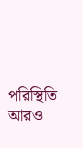পরিস্থিতি আরও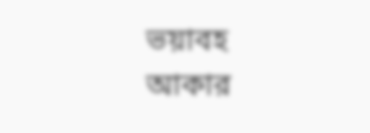ভয়াবহ আকার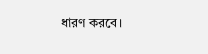ধারণ করবে।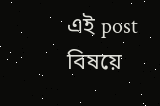এই post বিষয়ে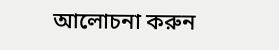আলোচনা করুন